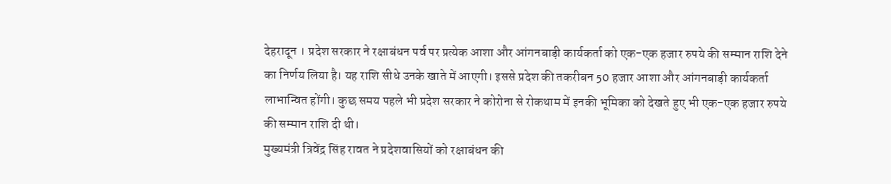देहरादून । प्रदेश सरकार ने रक्षाबंधन पर्व पर प्रत्येक आशा और आंगनबाड़ी कार्यकर्ता को एक-एक हजार रुपये की सम्मान राशि देने का निर्णय लिया है। यह राशि सीधे उनके खाते में आएगी। इससे प्रदेश की तकरीबन 50 हजार आशा और आंगनबाड़ी कार्यकर्ता लाभान्वित होंगी। कुछ समय पहले भी प्रदेश सरकार ने कोरोना से रोकथाम में इनकी भूमिका को देखते हुए भी एक-एक हजार रुपये की सम्मान राशि दी थी।
मुख्यमंत्री त्रिवेंद्र सिंह रावत ने प्रदेशवासियों को रक्षाबंधन की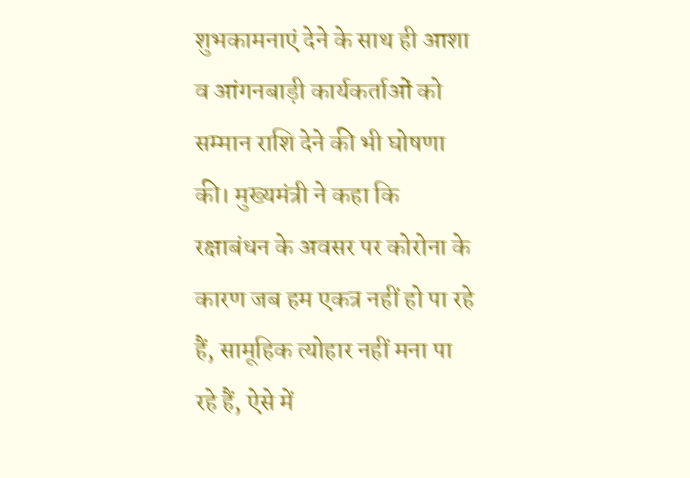शुभकामनाएं देने के साथ ही आशा व आंगनबाड़ी कार्यकर्ताओं को सम्मान राशि देने की भी घोषणा की। मुख्यमंत्री ने कहा कि रक्षाबंधन के अवसर पर कोरोना के कारण जब हम एकत्र नहीं हो पा रहे हैं, सामूहिक त्योहार नहीं मना पा रहे हैं, ऐसे में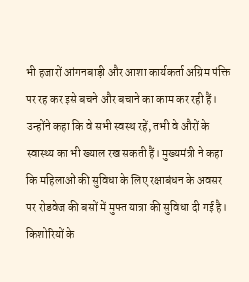भी हजारों आंगनबाड़ी और आशा कार्यकर्ता अग्रिम पंक्ति पर रह कर इसे बचने और बचाने का काम कर रही हैं। उन्होंने कहा कि वे सभी स्वस्थ रहें, तभी वे औरों के स्वास्थ्य का भी ख्याल रख सकती हैं। मुख्यमंत्री ने कहा कि महिलाओं की सुविधा के लिए रक्षाबंधन के अवसर पर रोडवेज की बसों में मुफ्त यात्रा की सुविधा दी गई है।
किशोरियों के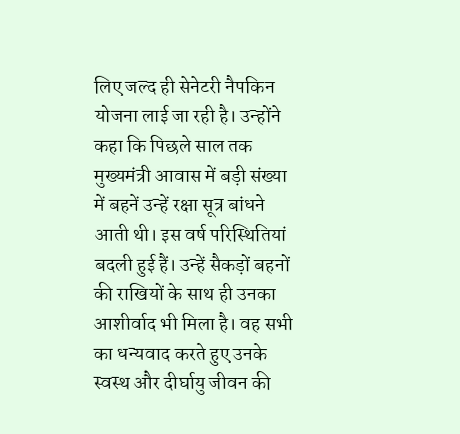लिए जल्द ही सेनेटरी नैपकिन योजना लाई जा रही है। उन्होंने कहा कि पिछले साल तक मुख्यमंत्री आवास में बड़ी संख्या में बहनें उन्हें रक्षा सूत्र बांधने आती थी। इस वर्ष परिस्थितियां बदली हुई हैं। उन्हें सैकड़ों बहनों की राखियों के साथ ही उनका आशीर्वाद भी मिला है। वह सभी का धन्यवाद करते हुए उनके स्वस्थ और दीर्घायु जीवन की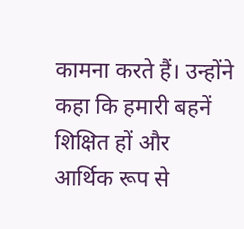कामना करते हैं। उन्होंने कहा कि हमारी बहनें शिक्षित हों और आर्थिक रूप से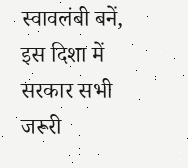स्वावलंबी बनें, इस दिशा में सरकार सभी जरूरी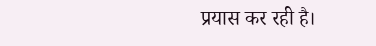प्रयास कर रही है।